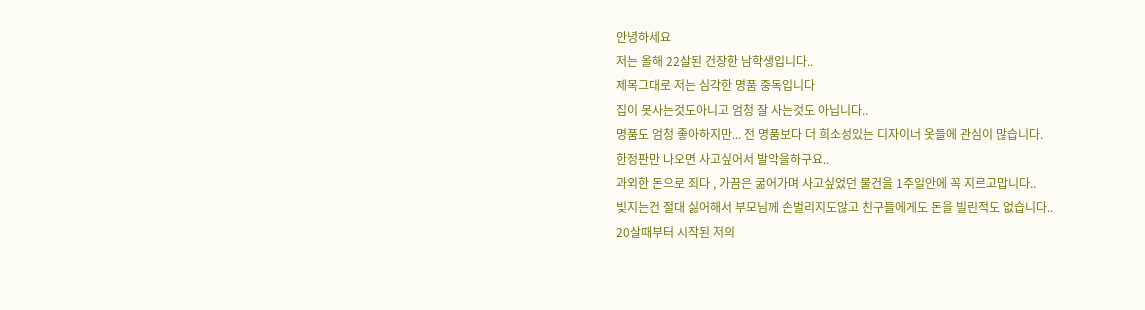안녕하세요
저는 올해 22살된 건장한 남학생입니다..
제목그대로 저는 심각한 명품 중독입니다
집이 못사는것도아니고 엄청 잘 사는것도 아닙니다..
명품도 엄청 좋아하지만... 전 명품보다 더 희소성있는 디자이너 옷들에 관심이 많습니다.
한정판만 나오면 사고싶어서 발악을하구요..
과외한 돈으로 죄다 , 가끔은 굶어가며 사고싶었던 물건을 1주일안에 꼭 지르고맙니다..
빚지는건 절대 싫어해서 부모님께 손벌리지도않고 친구들에게도 돈을 빌린적도 없습니다..
20살때부터 시작된 저의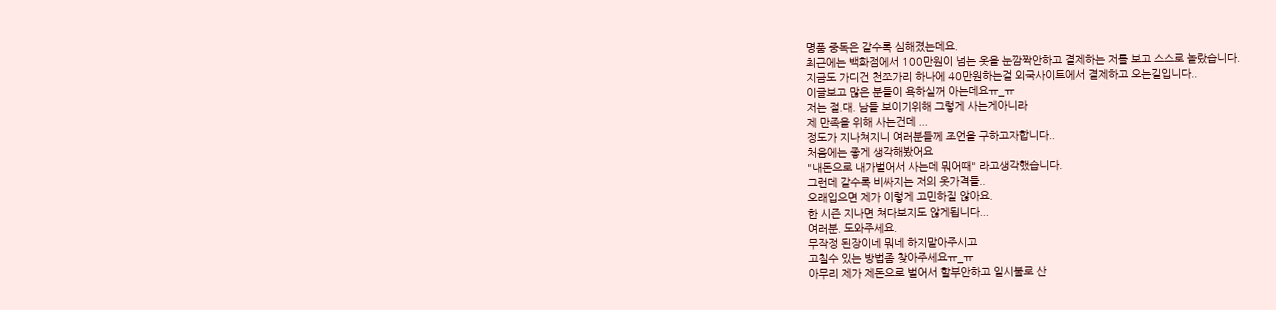명품 중독은 갈수록 심해졌는데요.
최근에는 백화점에서 100만원이 넘는 옷을 눈깜짝안하고 결제하는 저를 보고 스스로 놀랐습니다.
지금도 가디건 천쪼가리 하나에 40만원하는걸 외국사이트에서 결제하고 오는길입니다..
이글보고 많은 분들이 욕하실꺼 아는데요ㅠ_ㅠ
저는 절.대. 남들 보이기위해 그렇게 사는게아니라
제 만족을 위해 사는건데 ...
정도가 지나쳐지니 여러분들께 조언을 구하고자합니다..
처음에는 좋게 생각해봤어요
"내돈으로 내가벌어서 사는데 뭐어때" 라고생각했습니다.
그런데 갈수록 비싸지는 저의 옷가격들..
오래입으면 제가 이렇게 고민하질 않아요.
한 시즌 지나면 쳐다보지도 않게됩니다...
여러분. 도와주세요.
무작정 된장이네 뭐네 하지말아주시고
고칠수 있는 방법좀 찾아주세요ㅠ_ㅠ
아무리 제가 제돈으로 벌어서 할부안하고 일시불로 산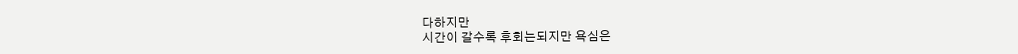다하지만
시간이 갈수록 후회는되지만 욕심은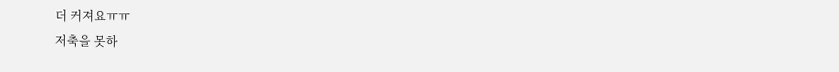더 커져요ㅠㅠ
저축을 못하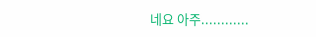네요 아주............